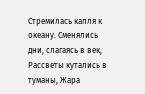Стремилась капля к океану. Сменялись дни, слагаясь в век, Рассветы кутались в туманы, Жара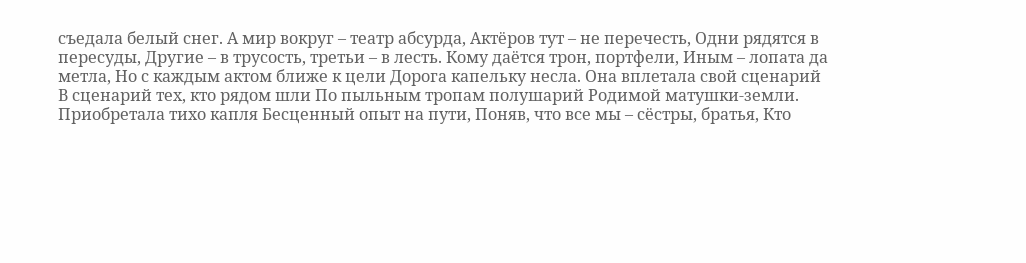съедала белый снег. А мир вокруг – театр абсурда, Актёров тут – не перечесть, Одни рядятся в пересуды, Другие – в трусость, третьи – в лесть. Кому даётся трон, портфели, Иным – лопата да метла, Но с каждым актом ближе к цели Дорога капельку несла. Она вплетала свой сценарий В сценарий тех, кто рядом шли По пыльным тропам полушарий Родимой матушки-земли. Приобретала тихо капля Бесценный опыт на пути, Поняв, что все мы – сёстры, братья, Кто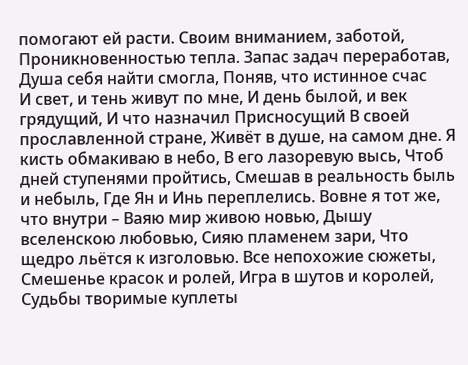помогают ей расти. Своим вниманием, заботой, Проникновенностью тепла. Запас задач переработав, Душа себя найти смогла, Поняв, что истинное счас
И свет, и тень живут по мне, И день былой, и век грядущий, И что назначил Присносущий В своей прославленной стране, Живёт в душе, на самом дне. Я кисть обмакиваю в небо, В его лазоревую высь, Чтоб дней ступенями пройтись, Смешав в реальность быль и небыль, Где Ян и Инь переплелись. Вовне я тот же, что внутри – Ваяю мир живою новью, Дышу вселенскою любовью, Сияю пламенем зари, Что щедро льётся к изголовью. Все непохожие сюжеты, Смешенье красок и ролей, Игра в шутов и королей, Судьбы творимые куплеты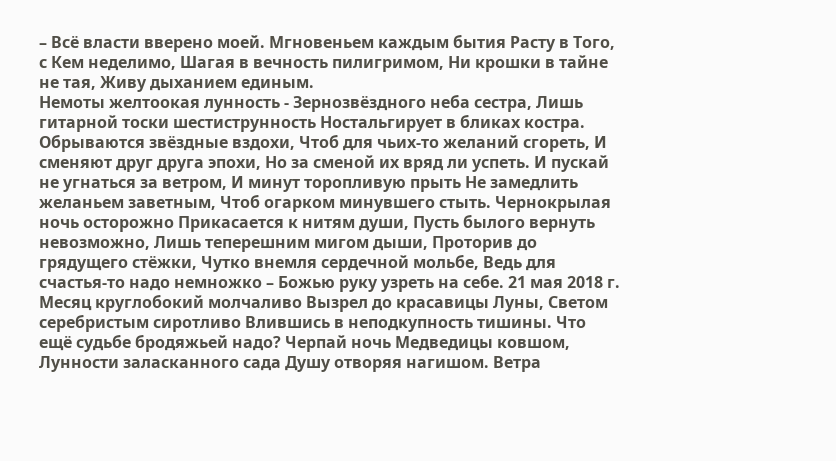– Всё власти вверено моей. Мгновеньем каждым бытия Расту в Того, с Кем неделимо, Шагая в вечность пилигримом, Ни крошки в тайне не тая, Живу дыханием единым.
Немоты желтоокая лунность - Зернозвёздного неба сестра, Лишь гитарной тоски шестиструнность Ностальгирует в бликах костра. Обрываются звёздные вздохи, Чтоб для чьих-то желаний сгореть, И сменяют друг друга эпохи, Но за сменой их вряд ли успеть. И пускай не угнаться за ветром, И минут торопливую прыть Не замедлить желаньем заветным, Чтоб огарком минувшего стыть. Чернокрылая ночь осторожно Прикасается к нитям души, Пусть былого вернуть невозможно, Лишь теперешним мигом дыши, Проторив до грядущего стёжки, Чутко внемля сердечной мольбе, Ведь для счастья-то надо немножко – Божью руку узреть на себе. 21 мая 2018 г.
Месяц круглобокий молчаливо Вызрел до красавицы Луны, Светом серебристым сиротливо Влившись в неподкупность тишины. Что ещё судьбе бродяжьей надо? Черпай ночь Медведицы ковшом, Лунности заласканного сада Душу отворяя нагишом. Ветра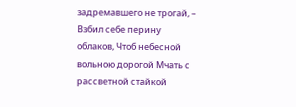задремавшего не трогай, – Взбил себе перину облаков, Чтоб небесной вольною дорогой Мчать с рассветной стайкой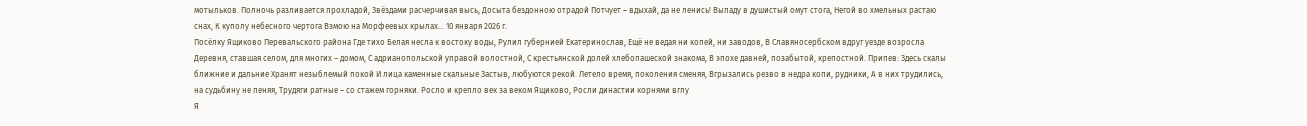мотыльков. Полночь разливается прохладой, Звёздами расчерчивая высь, Досыта бездонною отрадой Потчует – вдыхай, да не ленись! Выпаду в душистый омут стога, Негой во хмельных растаю снах, К куполу небесного чертога Взмою на Морфеевых крылах... 10 января 2026 г.
Посёлку Ящиково Перевальского района Где тихо Белая несла к востоку воды, Рулил губернией Екатеринослав, Ещё не ведая ни копей, ни заводов, В Славяносербском вдруг уезде возросла Деревня, ставшая селом, для многих – домом, С адрианопольской управой волостной, С крестьянской долей хлебопашеской знакома, В эпохе давней, позабытой, крепостной. Припев: Здесь скалы ближние и дальние Хранят незыблемый покой И лица каменные скальные Застыв, любуются рекой. Летело время, поколения сменяя, Вгрызались резво в недра копи, рудники, А в них трудились, на судьбину не пеняя, Трудяги ратные – со стажем горняки. Росло и крепло век за веком Ящиково, Росли династии корнями вглу
Я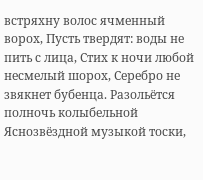встряхну волос ячменный ворох, Пусть твердят: воды не пить с лица, Стих к ночи любой несмелый шорох, Серебро не звякнет бубенца. Разольётся полночь колыбельной Яснозвёздной музыкой тоски,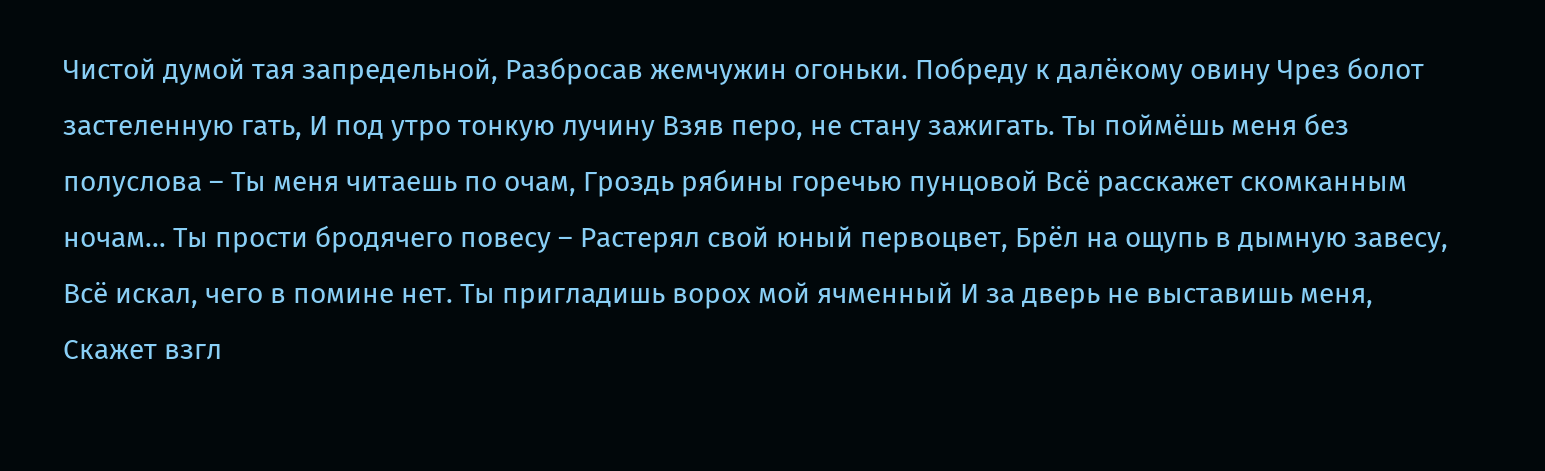Чистой думой тая запредельной, Разбросав жемчужин огоньки. Побреду к далёкому овину Чрез болот застеленную гать, И под утро тонкую лучину Взяв перо, не стану зажигать. Ты поймёшь меня без полуслова – Ты меня читаешь по очам, Гроздь рябины горечью пунцовой Всё расскажет скомканным ночам... Ты прости бродячего повесу – Растерял свой юный первоцвет, Брёл на ощупь в дымную завесу, Всё искал, чего в помине нет. Ты пригладишь ворох мой ячменный И за дверь не выставишь меня, Скажет взгл